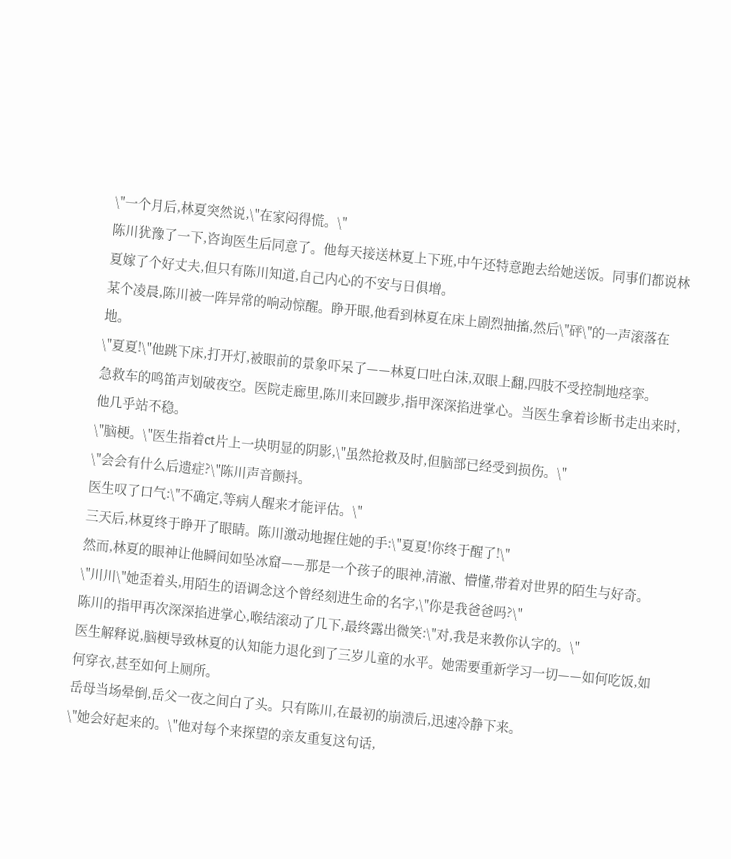\"一个月后,林夏突然说,\"在家闷得慌。\"
陈川犹豫了一下,咨询医生后同意了。他每天接送林夏上下班,中午还特意跑去给她送饭。同事们都说林夏嫁了个好丈夫,但只有陈川知道,自己内心的不安与日俱增。
某个凌晨,陈川被一阵异常的响动惊醒。睁开眼,他看到林夏在床上剧烈抽搐,然后\"砰\"的一声滚落在地。
\"夏夏!\"他跳下床,打开灯,被眼前的景象吓呆了——林夏口吐白沫,双眼上翻,四肢不受控制地痉挛。
急救车的鸣笛声划破夜空。医院走廊里,陈川来回踱步,指甲深深掐进掌心。当医生拿着诊断书走出来时,他几乎站不稳。
\"脑梗。\"医生指着ct片上一块明显的阴影,\"虽然抢救及时,但脑部已经受到损伤。\"
\"会会有什么后遗症?\"陈川声音颤抖。
医生叹了口气:\"不确定,等病人醒来才能评估。\"
三天后,林夏终于睁开了眼睛。陈川激动地握住她的手:\"夏夏!你终于醒了!\"
然而,林夏的眼神让他瞬间如坠冰窟——那是一个孩子的眼神,清澈、懵懂,带着对世界的陌生与好奇。
\"川川\"她歪着头,用陌生的语调念这个曾经刻进生命的名字,\"你是我爸爸吗?\"
陈川的指甲再次深深掐进掌心,喉结滚动了几下,最终露出微笑:\"对,我是来教你认字的。\"
医生解释说,脑梗导致林夏的认知能力退化到了三岁儿童的水平。她需要重新学习一切——如何吃饭,如何穿衣,甚至如何上厕所。
岳母当场晕倒,岳父一夜之间白了头。只有陈川,在最初的崩溃后,迅速冷静下来。
\"她会好起来的。\"他对每个来探望的亲友重复这句话,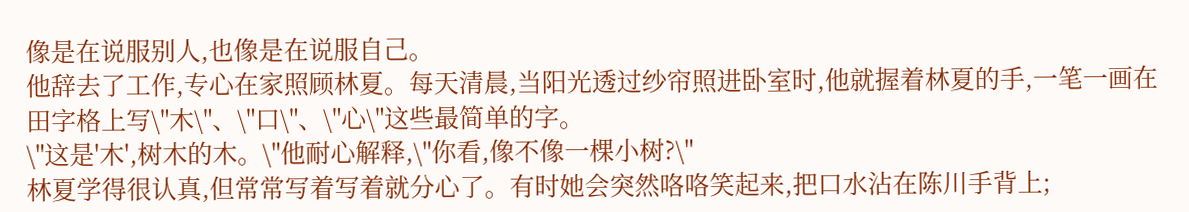像是在说服别人,也像是在说服自己。
他辞去了工作,专心在家照顾林夏。每天清晨,当阳光透过纱帘照进卧室时,他就握着林夏的手,一笔一画在田字格上写\"木\"、\"口\"、\"心\"这些最简单的字。
\"这是'木',树木的木。\"他耐心解释,\"你看,像不像一棵小树?\"
林夏学得很认真,但常常写着写着就分心了。有时她会突然咯咯笑起来,把口水沾在陈川手背上;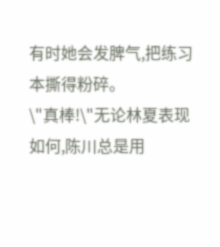有时她会发脾气,把练习本撕得粉碎。
\"真棒!\"无论林夏表现如何,陈川总是用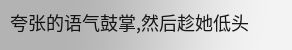夸张的语气鼓掌,然后趁她低头